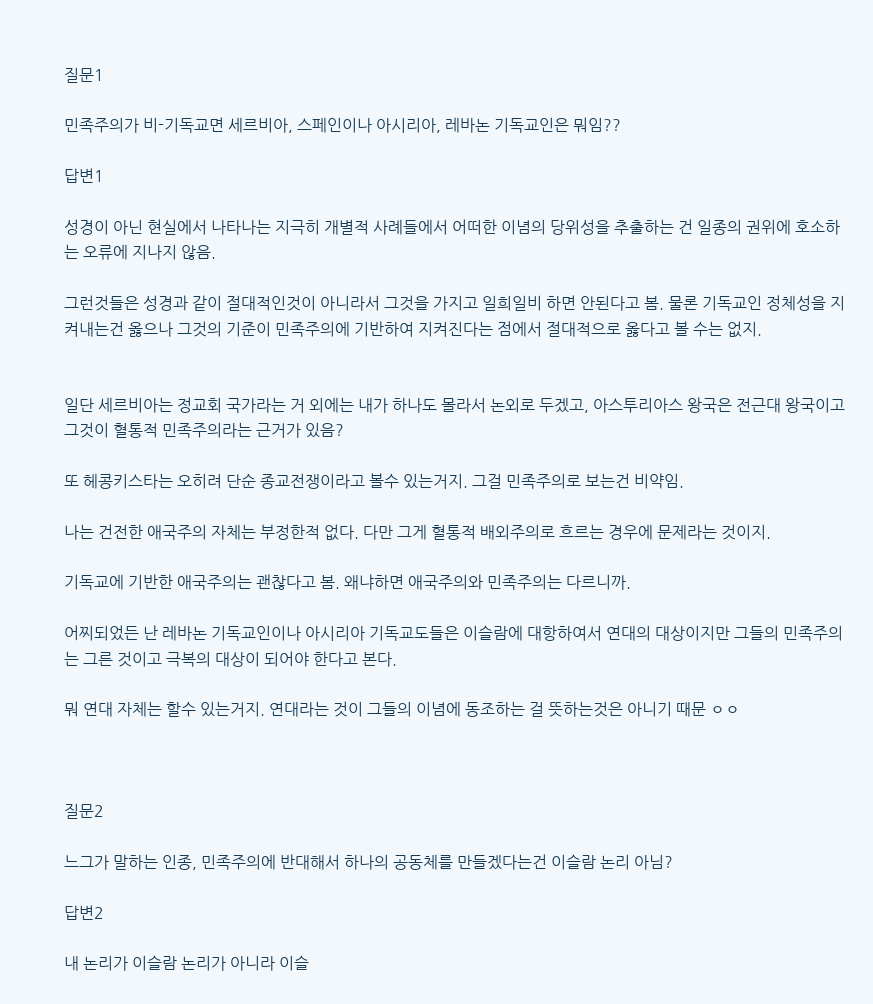질문1

민족주의가 비-기독교면 세르비아, 스페인이나 아시리아, 레바논 기독교인은 뭐임??

답변1

성경이 아닌 현실에서 나타나는 지극히 개별적 사례들에서 어떠한 이념의 당위성을 추출하는 건 일종의 권위에 호소하는 오류에 지나지 않음.

그런것들은 성경과 같이 절대적인것이 아니라서 그것을 가지고 일희일비 하면 안된다고 봄. 물론 기독교인 정체성을 지켜내는건 옳으나 그것의 기준이 민족주의에 기반하여 지켜진다는 점에서 절대적으로 옳다고 볼 수는 없지.


일단 세르비아는 정교회 국가라는 거 외에는 내가 하나도 몰라서 논외로 두겠고, 아스투리아스 왕국은 전근대 왕국이고 그것이 혈통적 민족주의라는 근거가 있음?

또 헤콩키스타는 오히려 단순 종교전쟁이라고 볼수 있는거지. 그걸 민족주의로 보는건 비약임.

나는 건전한 애국주의 자체는 부정한적 없다. 다만 그게 혈통적 배외주의로 흐르는 경우에 문제라는 것이지.

기독교에 기반한 애국주의는 괜찮다고 봄. 왜냐하면 애국주의와 민족주의는 다르니까.

어찌되었든 난 레바논 기독교인이나 아시리아 기독교도들은 이슬람에 대항하여서 연대의 대상이지만 그들의 민족주의는 그른 것이고 극복의 대상이 되어야 한다고 본다.

뭐 연대 자체는 할수 있는거지. 연대라는 것이 그들의 이념에 동조하는 걸 뜻하는것은 아니기 때문 ㅇㅇ



질문2

느그가 말하는 인종, 민족주의에 반대해서 하나의 공동체를 만들겠다는건 이슬람 논리 아님?

답변2

내 논리가 이슬람 논리가 아니라 이슬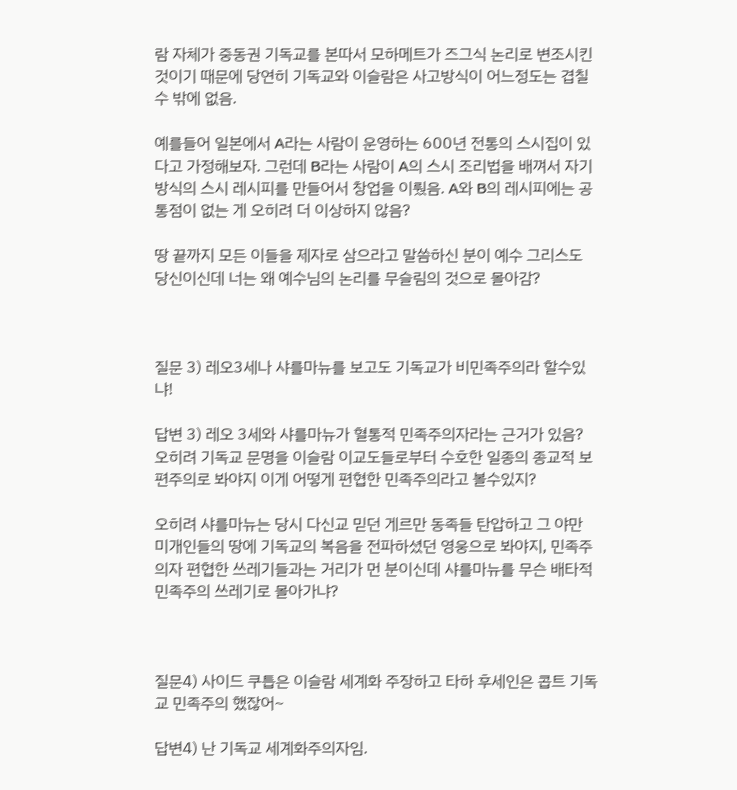람 자체가 중동권 기독교를 본따서 모하메트가 즈그식 논리로 변조시킨 것이기 때문에 당연히 기독교와 이슬람은 사고방식이 어느정도는 겹칠수 밖에 없음.

예를들어 일본에서 A라는 사람이 운영하는 600년 전통의 스시집이 있다고 가정해보자. 그런데 B라는 사람이 A의 스시 조리법을 배껴서 자기 방식의 스시 레시피를 만들어서 창업을 이뤘음. A와 B의 레시피에는 공통점이 없는 게 오히려 더 이상하지 않음?

땅 끝까지 모든 이들을 제자로 삼으라고 말씀하신 분이 예수 그리스도 당신이신데 너는 왜 예수님의 논리를 무슬림의 것으로 몰아감?



질문 3) 레오3세나 샤를마뉴를 보고도 기독교가 비민족주의라 할수있냐!

답변 3) 레오 3세와 샤를마뉴가 혈통적 민족주의자라는 근거가 있음? 오히려 기독교 문명을 이슬람 이교도들로부터 수호한 일종의 종교적 보편주의로 봐야지 이게 어떻게 편협한 민족주의라고 볼수있지?

오히려 샤를마뉴는 당시 다신교 믿던 게르만 동족들 탄압하고 그 야만 미개인들의 땅에 기독교의 복음을 전파하셨던 영웅으로 봐야지, 민족주의자 편협한 쓰레기들과는 거리가 먼 분이신데 샤를마뉴를 무슨 배타적 민족주의 쓰레기로 몰아가냐?



질문4) 사이드 쿠틉은 이슬람 세계화 주장하고 타하 후세인은 콥트 기독교 민족주의 했잖어~

답변4) 난 기독교 세계화주의자임.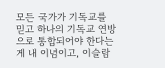모든 국가가 기독교를 믿고 하나의 기독교 연방으로 통합되어야 한다는게 내 이념이고, 이슬람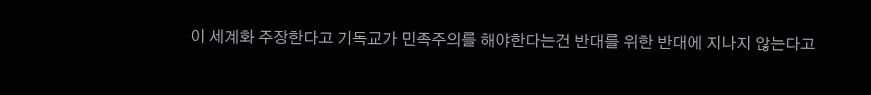이 세계화 주장한다고 기독교가 민족주의를 해야한다는건 반대를 위한 반대에 지나지 않는다고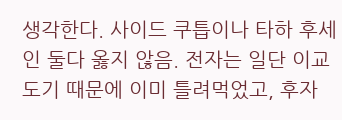생각한다. 사이드 쿠틉이나 타하 후세인 둘다 옳지 않음. 전자는 일단 이교도기 때문에 이미 틀려먹었고, 후자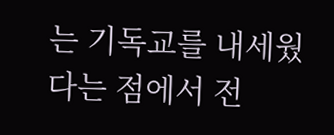는 기독교를 내세웠다는 점에서 전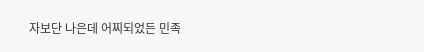자보단 나은데 어찌되었든 민족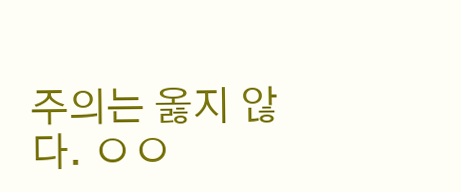주의는 옳지 않다. ㅇㅇ